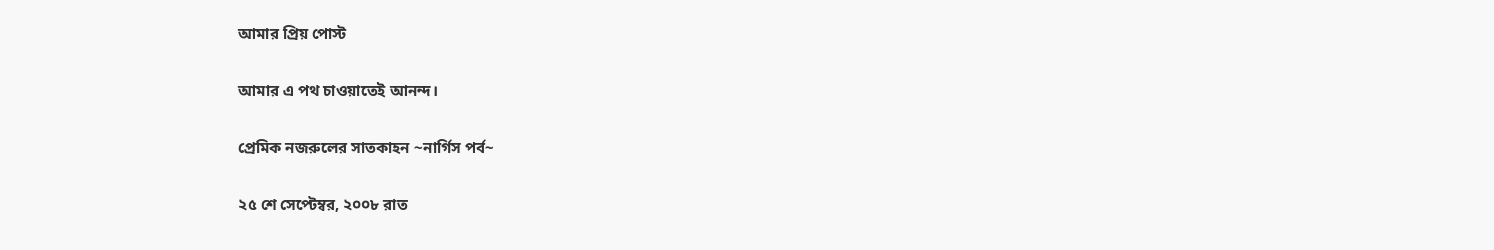আমার প্রিয় পোস্ট

আমার এ পথ চাওয়াতেই আনন্দ।

প্রেমিক নজরুলের সাতকাহন ~নার্গিস পর্ব~

২৫ শে সেপ্টেম্বর, ২০০৮ রাত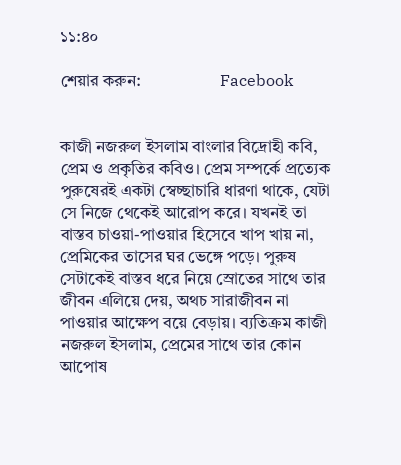১১:৪০

শেয়ার করুন:                   Facebook


কাজী নজরুল ইসলাম বাংলার বিদ্রোহী কবি, প্রেম ও প্রকৃতির কবিও। প্রেম সম্পর্কে প্রত্যেক পুরুষেরই একটা স্বেচ্ছাচারি ধারণা থাকে, যেটা সে নিজে থেকেই আরোপ করে। যখনই তা বাস্তব চাওয়া-পাওয়ার হিসেবে খাপ খায় না, প্রেমিকের তাসের ঘর ভেঙ্গে পড়ে। পুরুষ সেটাকেই বাস্তব ধরে নিয়ে স্রোতের সাথে তার জীবন এলিয়ে দেয়, অথচ সারাজীবন না পাওয়ার আক্ষেপ বয়ে বেড়ায়। ব্যতিক্রম কাজী নজরুল ইসলাম, প্রেমের সাথে তার কোন আপোষ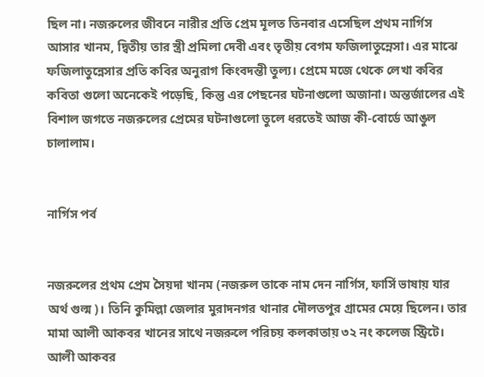ছিল না। নজরুলের জীবনে নারীর প্রতি প্রেম মূলত তিনবার এসেছিল প্রথম নার্গিস আসার খানম, দ্বিতীয় তার স্ত্রী প্রমিলা দেবী এবং তৃতীয় বেগম ফজিলাতুন্নেসা। এর মাঝে ফজিলাতুন্নেসার প্রতি কবির অনুরাগ কিংবদন্তী তুল্য। প্রেমে মজে থেকে লেখা কবির কবিতা গুলো অনেকেই পড়েছি, কিন্তু এর পেছনের ঘটনাগুলো অজানা। অন্তর্জালের এই বিশাল জগতে নজরুলের প্রেমের ঘটনাগুলো তুলে ধরতেই আজ কী-বোর্ডে আঙুল চালালাম।


নার্গিস পর্ব


নজরুলের প্রথম প্রেম সৈয়দা খানম (নজরুল তাকে নাম দেন নার্গিস, ফার্সি ভাষায় যার অর্থ গুল্ম)। তিনি কুমিল্লা জেলার মুরাদনগর থানার দৌলতপুর গ্রামের মেয়ে ছিলেন। তার মামা আলী আকবর খানের সাথে নজরুলে পরিচয় কলকাতায় ৩২ নং কলেজ স্ট্রিটে। আলী আকবর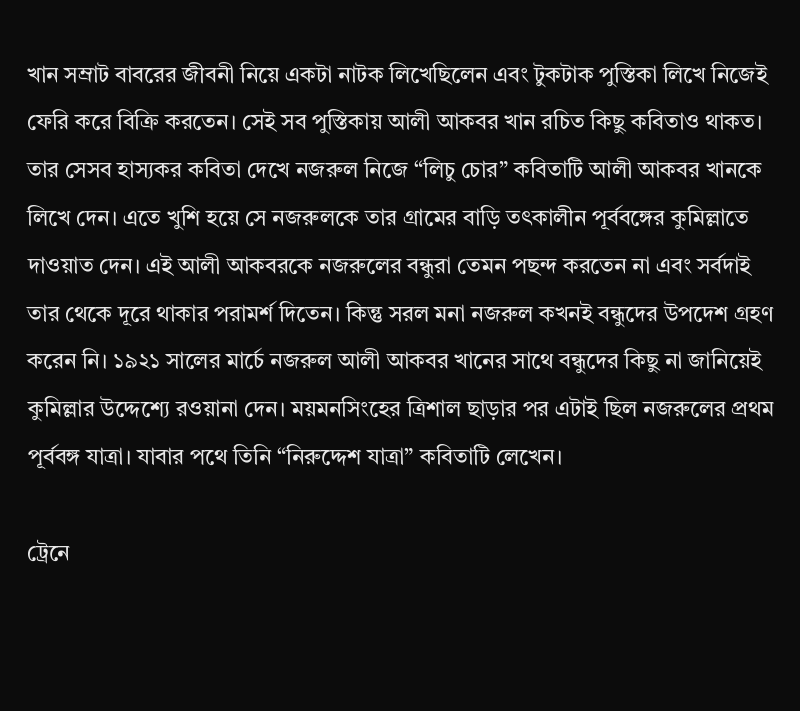খান সম্রাট বাবরের জীবনী নিয়ে একটা নাটক লিখেছিলেন এবং টুকটাক পুস্তিকা লিখে নিজেই ফেরি করে বিক্রি করতেন। সেই সব পুস্তিকায় আলী আকবর খান রচিত কিছু কবিতাও থাকত। তার সেসব হাস্যকর কবিতা দেখে নজরুল নিজে “লিচু চোর” কবিতাটি আলী আকবর খানকে লিখে দেন। এতে খুশি হয়ে সে নজরুলকে তার গ্রামের বাড়ি তৎকালীন পূর্ববঙ্গের কুমিল্লাতে দাওয়াত দেন। এই আলী আকবরকে নজরুলের বন্ধুরা তেমন পছন্দ করতেন না এবং সর্বদাই তার থেকে দূরে থাকার পরামর্শ দিতেন। কিন্তু সরল মনা নজরুল কখনই বন্ধুদের উপদেশ গ্রহণ করেন নি। ১৯২১ সালের মার্চে নজরুল আলী আকবর খানের সাথে বন্ধুদের কিছু না জানিয়েই কুমিল্লার উদ্দেশ্যে রওয়ানা দেন। ময়মনসিংহের ত্রিশাল ছাড়ার পর এটাই ছিল নজরুলের প্রথম পূর্ববঙ্গ যাত্রা। যাবার পথে তিনি “নিরুদ্দেশ যাত্রা” কবিতাটি লেখেন।

ট্রেনে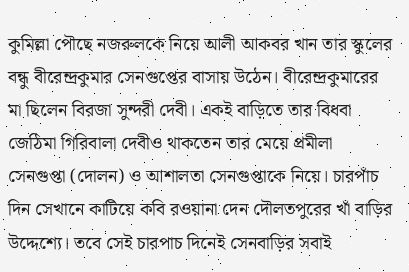কুমিল্লা পৌছে নজরুলকে নিয়ে আলী আকবর খান তার স্কুলের বন্ধু বীরেন্দ্রকুমার সেনগুপ্তের বাসায় উঠেন। বীরেন্দ্রকুমারের মা ছিলেন বিরজা সুন্দরী দেবী। একই বাড়িতে তার বিধবা জেঠিমা গিরিবালা দেবীও থাকতেন তার মেয়ে প্রমীলা সেনগুপ্তা (দোলন) ও আশালতা সেনগুপ্তাকে নিয়ে। চারপাঁচ দিন সেখানে কাটিয়ে কবি রওয়ানা দেন দৌলতপুরের খাঁ বাড়ির উদ্দেশ্যে। তবে সেই চারপাচ দিনেই সেনবাড়ির সবাই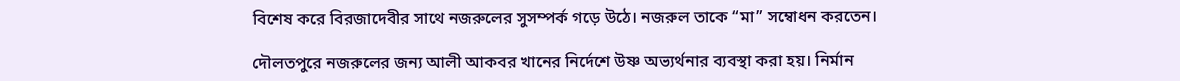বিশেষ করে বিরজাদেবীর সাথে নজরুলের সুসম্পর্ক গড়ে উঠে। নজরুল তাকে “মা” সম্বোধন করতেন।

দৌলতপুরে নজরুলের জন্য আলী আকবর খানের নির্দেশে উষ্ণ অভ্যর্থনার ব্যবস্থা করা হয়। নির্মান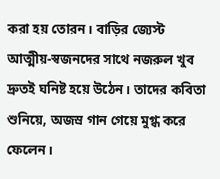করা হয় তোরন। বাড়ির জ্যেস্ট আত্মীয়-স্বজনদের সাথে নজরুল খুব দ্রুতই ঘনিষ্ট হয়ে উঠেন। তাদের কবিতা শুনিয়ে, অজস্র গান গেয়ে মুগ্ধ করে ফেলেন।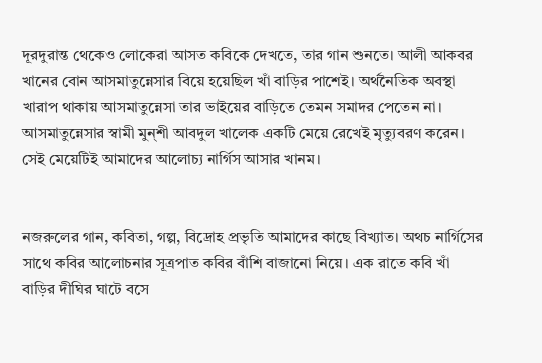দূরদুরান্ত থেকেও লোকেরা আসত কবিকে দেখতে, তার গান শুনতে। আলী আকবর খানের বোন আসমাতুন্নেসার বিয়ে হয়েছিল খাঁ বাড়ির পাশেই। অর্থনৈতিক অবস্থা খারাপ থাকায় আসমাতুন্নেসা তার ভাইয়ের বাড়িতে তেমন সমাদর পেতেন না। আসমাতুন্নেসার স্বামী মুন্‌শী আবদুল খালেক একটি মেয়ে রেখেই মৃত্যুবরণ করেন। সেই মেয়েটিই আমাদের আলোচ্য নার্গিস আসার খানম।


নজরুলের গান, কবিতা, গল্প, বিদ্রোহ প্রভৃতি আমাদের কাছে বিখ্যাত। অথচ নার্গিসের সাথে কবির আলোচনার সূত্রপাত কবির বাঁশি বাজানো নিয়ে। এক রাতে কবি খাঁ বাড়ির দীঘির ঘাটে বসে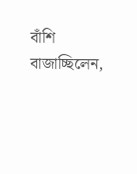বাঁশি বাজাচ্ছিলেন,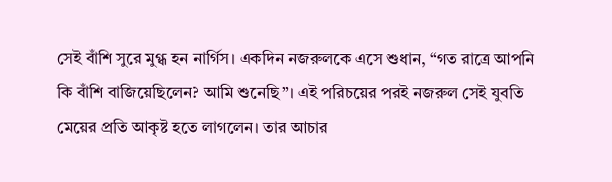সেই বাঁশি সুরে মুগ্ধ হন নার্গিস। একদিন নজরুলকে এসে শুধান, “গত রাত্রে আপনি কি বাঁশি বাজিয়েছিলেন? আমি শুনেছি”। এই পরিচয়ের পরই নজরুল সেই যুবতি মেয়ের প্রতি আকৃষ্ট হতে লাগলেন। তার আচার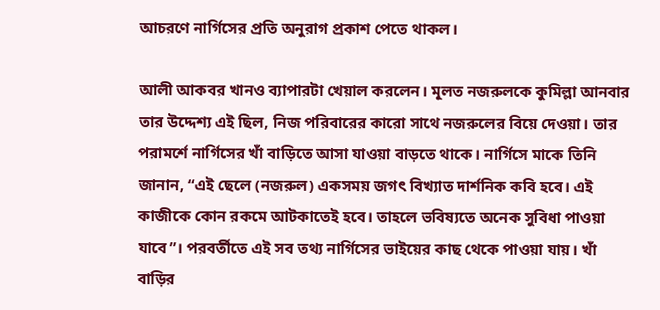আচরণে নার্গিসের প্রতি অনুরাগ প্রকাশ পেতে থাকল।

আলী আকবর খানও ব্যাপারটা খেয়াল করলেন। মূলত নজরুলকে কুমিল্লা আনবার তার উদ্দেশ্য এই ছিল, নিজ পরিবারের কারো সাথে নজরুলের বিয়ে দেওয়া। তার পরামর্শে নার্গিসের খাঁ বাড়িতে আসা যাওয়া বাড়তে থাকে। নার্গিসে মাকে তিনি জানান, “এই ছেলে (নজরুল) একসময় জগৎ বিখ্যাত দার্শনিক কবি হবে। এই কাজীকে কোন রকমে আটকাতেই হবে। তাহলে ভবিষ্যতে অনেক সুবিধা পাওয়া যাবে”। পরবর্তীতে এই সব তথ্য নার্গিসের ভাইয়ের কাছ থেকে পাওয়া যায়। খাঁ বাড়ির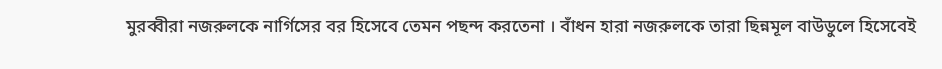মুরব্বীরা নজরুলকে নার্গিসের বর হিসেবে তেমন পছন্দ করতেনা । বাঁধন হারা নজরুলকে তারা ছিন্নমূল বাউডুলে হিসেবেই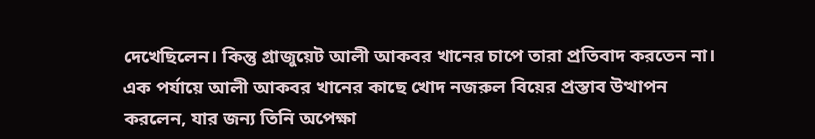দেখেছিলেন। কিন্তু গ্রাজুয়েট আলী আকবর খানের চাপে তারা প্রতিবাদ করতেন না। এক পর্যায়ে আলী আকবর খানের কাছে খোদ নজরুল বিয়ের প্রস্তাব উত্থাপন করলেন, যার জন্য তিনি অপেক্ষা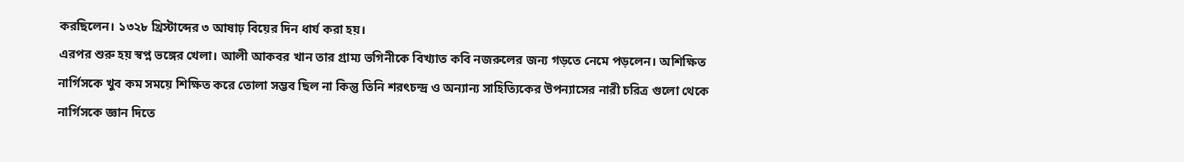করছিলেন। ১৩২৮ খ্রিস্টাব্দের ৩ আষাঢ় বিয়ের দিন ধার্য করা হয়।
এরপর শুরু হয় স্বপ্ন ভঙ্গের খেলা। আলী আকবর খান তার গ্রাম্য ভগিনীকে বিখ্যাত কবি নজরুলের জন্য গড়তে নেমে পড়লেন। অশিক্ষিত নার্গিসকে খুব কম সময়ে শিক্ষিত করে তোলা সম্ভব ছিল না কিন্তু তিনি শরৎচন্দ্র ও অন্যান্য সাহিত্যিকের উপন্যাসের নারী চরিত্র গুলো থেকে নার্গিসকে জ্ঞান দিতে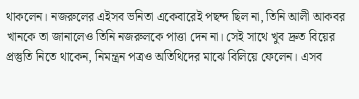থাকলেন। নজরুলের এইসব ভনিতা একেবারেই পছন্দ ছিল না, তিনি আলী আকবর খানকে তা জানালেও তিনি নজরুলকে পাত্তা দেন না। সেই সাথে খুব দ্রুত বিয়ের প্রস্তুতি নিতে থাকেন, নিমন্ত্রন পত্রও অতিথিদের মাঝে বিলিয়ে ফেলেন। এসব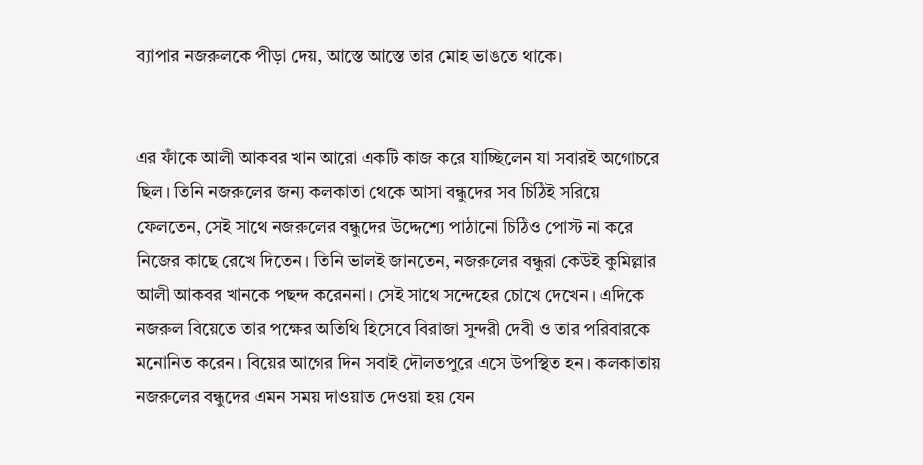ব্যাপার নজরুলকে পীড়া দেয়, আস্তে আস্তে তার মোহ ভাঙতে থাকে।


এর ফাঁকে আলী আকবর খান আরো একটি কাজ করে যাচ্ছিলেন যা সবারই অগোচরে ছিল। তিনি নজরুলের জন্য কলকাতা থেকে আসা বন্ধুদের সব চিঠিই সরিয়ে ফেলতেন, সেই সাথে নজরুলের বন্ধুদের উদ্দেশ্যে পাঠানো চিঠিও পোস্ট না করে নিজের কাছে রেখে দিতেন। তিনি ভালই জানতেন, নজরুলের বন্ধুরা কেউই কুমিল্লার আলী আকবর খানকে পছন্দ করেননা। সেই সাথে সন্দেহের চোখে দেখেন। এদিকে নজরুল বিয়েতে তার পক্ষের অতিথি হিসেবে বিরাজা সুন্দরী দেবী ও তার পরিবারকে মনোনিত করেন। বিয়ের আগের দিন সবাই দৌলতপুরে এসে উপস্থিত হন। কলকাতায় নজরুলের বন্ধুদের এমন সময় দাওয়াত দেওয়া হয় যেন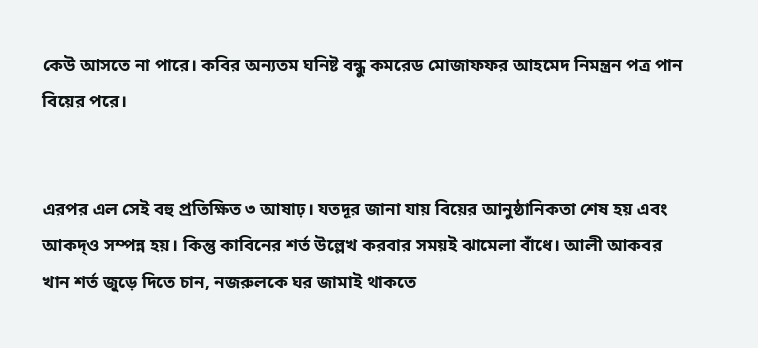কেউ আসতে না পারে। কবির অন্যতম ঘনিষ্ট বন্ধু কমরেড মোজাফফর আহমেদ নিমন্ত্রন পত্র পান বিয়ের পরে।


এরপর এল সেই বহু প্রতিক্ষিত ৩ আষাঢ়। যতদূর জানা যায় বিয়ের আনুষ্ঠানিকতা শেষ হয় এবং আকদ্‌ও সম্পন্ন হয়। কিন্তু কাবিনের শর্ত উল্লেখ করবার সময়ই ঝামেলা বাঁধে। আলী আকবর খান শর্ত জুড়ে দিতে চান, নজরুলকে ঘর জামাই থাকতে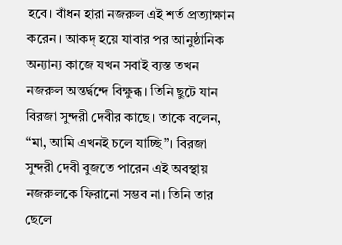হবে। বাঁধন হারা নজরুল এই শর্ত প্রত্যাক্ষান করেন। আকদ্‌ হয়ে যাবার পর আনুষ্ঠানিক অন্যান্য কাজে যখন সবাই ব্যস্ত তখন নজরুল অন্তর্দ্বন্দে বিক্ষুব্ধ। তিনি ছুটে যান বিরজা সুন্দরী দেবীর কাছে। তাকে বলেন, “মা, আমি এখনই চলে যাচ্ছি”। বিরজা সুন্দরী দেবী বুজতে পারেন এই অবস্থায় নজরুলকে ফিরানো সম্ভব না। তিনি তার ছেলে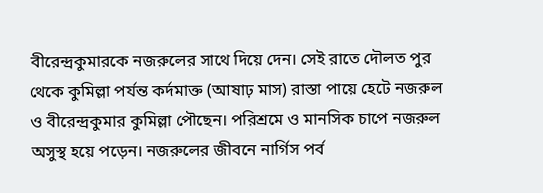বীরেন্দ্রকুমারকে নজরুলের সাথে দিয়ে দেন। সেই রাতে দৌলত পুর থেকে কুমিল্লা পর্যন্ত কর্দমাক্ত (আষাঢ় মাস) রাস্তা পায়ে হেটে নজরুল ও বীরেন্দ্রকুমার কুমিল্লা পৌছেন। পরিশ্রমে ও মানসিক চাপে নজরুল অসুস্থ হয়ে পড়েন। নজরুলের জীবনে নার্গিস পর্ব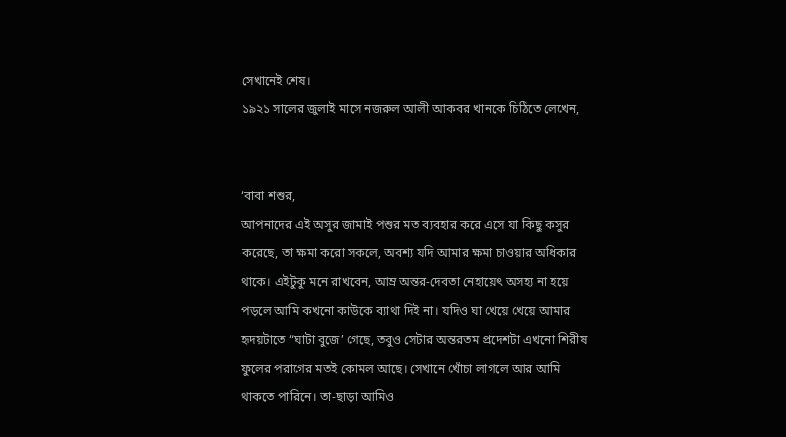সেখানেই শেষ।
১৯২১ সালের জুলাই মাসে নজরুল আলী আকবর খানকে চিঠিতে লেখেন,


‘বাবা শশুর,
আপনাদের এই অসুর জামাই পশুর মত ব্যবহার করে এসে যা কিছু কসুর করেছে, তা ক্ষমা করো সকলে, অবশ্য যদি আমার ক্ষমা চাওয়ার অধিকার থাকে। এইটুকু মনে রাখবেন, আম্র অন্তর-দেবতা নেহায়েৎ অসহ্য না হয়ে পড়লে আমি কখনো কাউকে ব্যাথা দিই না। যদিও ঘা খেয়ে খেয়ে আমার হৃদয়টাতে “ঘাটা বুজে’ গেছে, তবুও সেটার অন্তরতম প্রদেশটা এখনো শিরীষ ফুলের পরাগের মতই কোমল আছে। সেখানে খোঁচা লাগলে আর আমি থাকতে পারিনে। তা-ছাড়া আমিও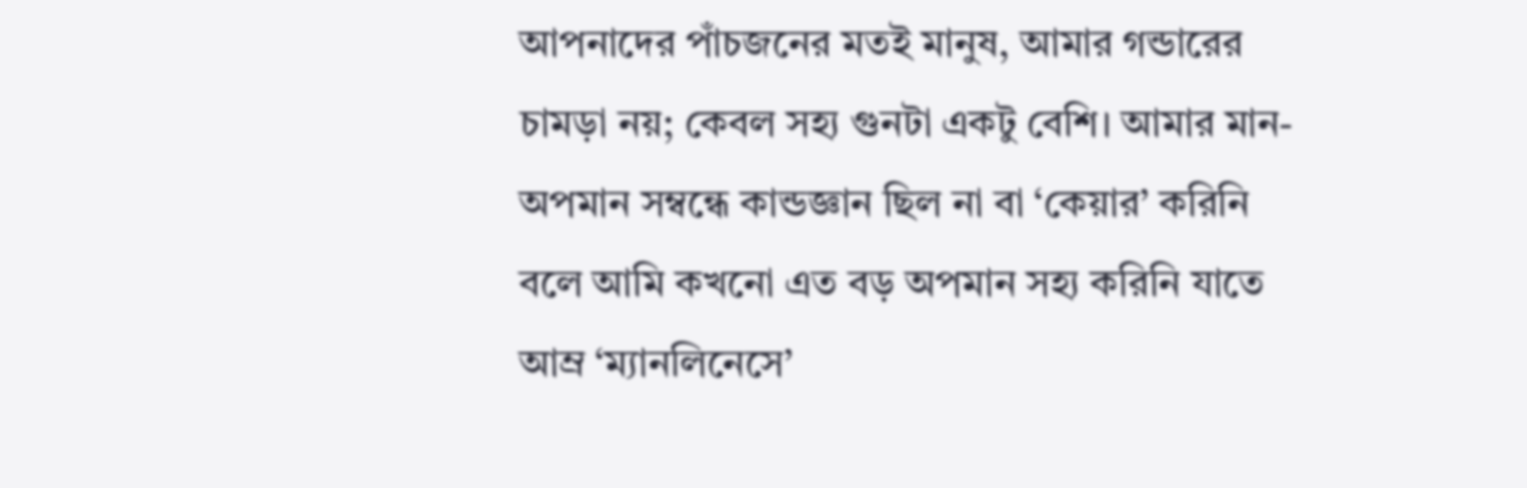আপনাদের পাঁচজনের মতই মানুষ, আমার গন্ডারের চামড়া নয়; কেবল সহ্য গুনটা একটু বেশি। আমার মান-অপমান সম্বন্ধে কান্ডজ্ঞান ছিল না বা ‘কেয়ার’ করিনি বলে আমি কখনো এত বড় অপমান সহ্য করিনি যাতে আম্র ‘ম্যানলিনেসে’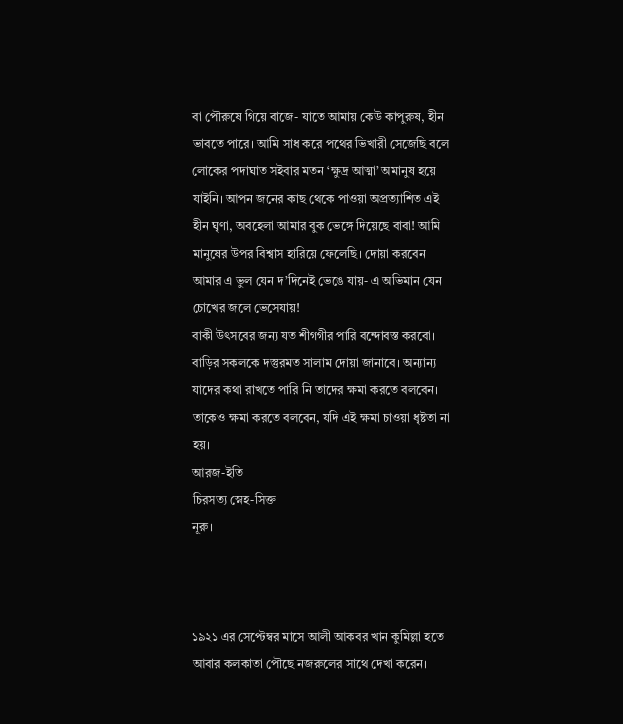বা পৌরুষে গিয়ে বাজে- যাতে আমায় কেউ কাপুরুষ, হীন ভাবতে পারে। আমি সাধ করে পথের ভিখারী সেজেছি বলে লোকের পদাঘাত সইবার মতন ‘ক্ষুদ্র আত্মা’ অমানুষ হয়ে যাইনি। আপন জনের কাছ থেকে পাওয়া অপ্রত্যাশিত এই হীন ঘৃণা, অবহেলা আমার বুক ভেঙ্গে দিয়েছে বাবা! আমি মানুষের উপর বিশ্বাস হারিয়ে ফেলেছি। দোয়া করবেন আমার এ ভুল যেন দ’দিনেই ভেঙে যায়- এ অভিমান যেন চোখের জলে ভেসেযায়!
বাকী উৎসবের জন্য যত শীগগীর পারি বন্দোবস্ত করবো। বাড়ির সকলকে দস্তুরমত সালাম দোয়া জানাবে। অন্যান্য যাদের কথা রাখতে পারি নি তাদের ক্ষমা করতে বলবেন। তাকেও ক্ষমা করতে বলবেন, যদি এই ক্ষমা চাওয়া ধৃষ্টতা না হয়।
আরজ-ইতি
চিরসত্য স্নেহ-সিক্ত
নূরু।



১৯২১ এর সেপ্টেম্বর মাসে আলী আকবর খান কুমিল্লা হতে আবার কলকাতা পৌছে নজরুলের সাথে দেখা করেন।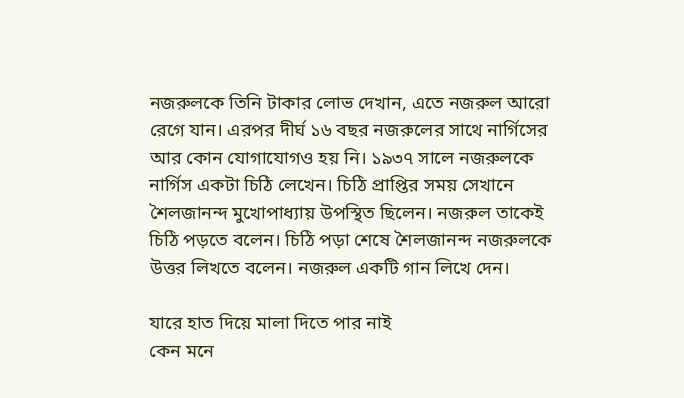নজরুলকে তিনি টাকার লোভ দেখান, এতে নজরুল আরো রেগে যান। এরপর দীর্ঘ ১৬ বছর নজরুলের সাথে নার্গিসের আর কোন যোগাযোগও হয় নি। ১৯৩৭ সালে নজরুলকে নার্গিস একটা চিঠি লেখেন। চিঠি প্রাপ্তির সময় সেখানে শৈলজানন্দ মুখোপাধ্যায় উপস্থিত ছিলেন। নজরুল তাকেই চিঠি পড়তে বলেন। চিঠি পড়া শেষে শৈলজানন্দ নজরুলকে উত্তর লিখতে বলেন। নজরুল একটি গান লিখে দেন।

যারে হাত দিয়ে মালা দিতে পার নাই
কেন মনে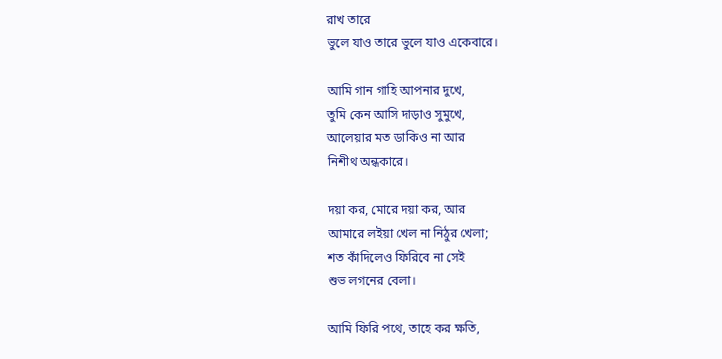রাখ তারে
ভুলে যাও তারে ভুলে যাও একেবারে।

আমি গান গাহি আপনার দুখে,
তুমি কেন আসি দাড়াও সুমুখে,
আলেয়ার মত ডাকিও না আর
নিশীথ অন্ধকারে।

দয়া কর, মোরে দয়া কর, আর
আমারে লইয়া খেল না নিঠুর খেলা;
শত কাঁদিলেও ফিরিবে না সেই
শুভ লগনের বেলা।

আমি ফিরি পথে, তাহে কর ক্ষতি,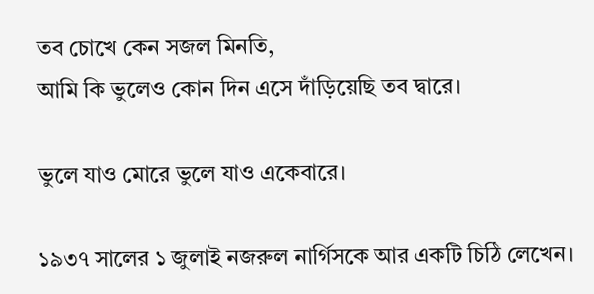তব চোখে কেন সজল মিনতি,
আমি কি ভুলেও কোন দিন এসে দাঁড়িয়েছি তব দ্বারে।

ভুলে যাও মোরে ভুলে যাও একেবারে।

১৯৩৭ সালের ১ জুলাই নজরুল নার্গিসকে আর একটি চিঠি লেখেন।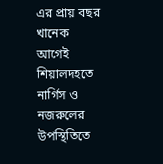এর প্রায় বছর খানেক আগেই শিয়ালদহতে নার্গিস ও নজরুলের উপস্থিতিতে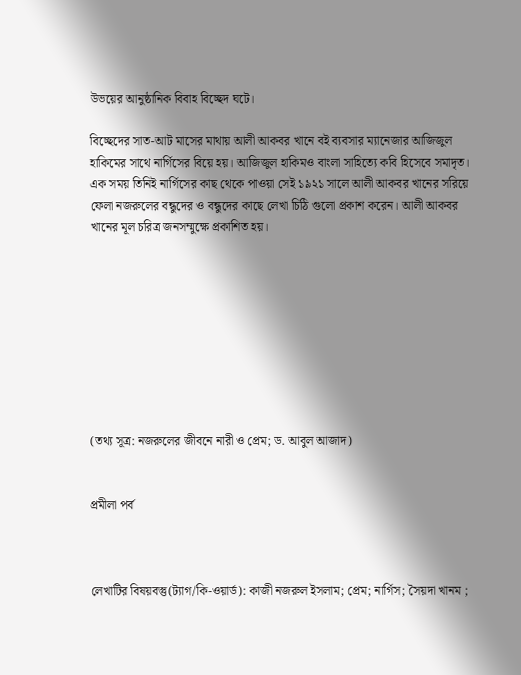উভয়ের আনুষ্ঠানিক বিবাহ বিচ্ছেদ ঘটে।

বিচ্ছেদের সাত-আট মাসের মাথায় আলী আকবর খানে বই ব্যবসার ম্যানেজার আজিজুল হাকিমের সাথে নার্গিসের বিয়ে হয়। আজিজুল হাকিমও বাংলা সাহিত্যে কবি হিসেবে সমাদৃত। এক সময় তিনিই নার্গিসের কাছ থেকে পাওয়া সেই ১৯২১ সালে আলী আকবর খানের সরিয়ে ফেলা নজরুলের বন্ধুদের ও বন্ধুদের কাছে লেখা চিঠি গুলো প্রকাশ করেন। আলী আকবর খানের মূল চরিত্র জনসম্মুক্ষে প্রকাশিত হয়।









(তথ্য সূত্র: নজরুলের জীবনে নারী ও প্রেম; ড. আবুল আজাদ)


প্রমীলা পর্ব



লেখাটির বিষয়বস্তু(ট্যাগ/কি-ওয়ার্ড): কাজী নজরুল ইসলাম; প্রেম; নার্গিস; সৈয়দা খানম ;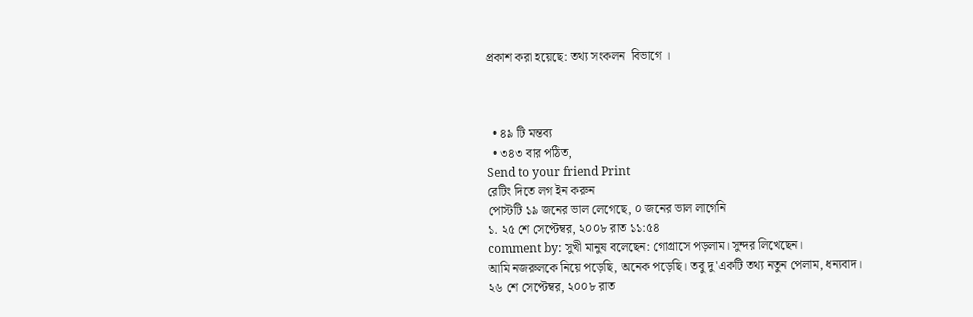প্রকাশ করা হয়েছে: তথ্য সংকলন  বিভাগে ।



  • ৪৯ টি মন্তব্য
  • ৩৪৩ বার পঠিত,
Send to your friend Print
রেটিং দিতে লগ ইন করুন
পোস্টটি ১৯ জনের ভাল লেগেছে, ০ জনের ভাল লাগেনি
১. ২৫ শে সেপ্টেম্বর, ২০০৮ রাত ১১:৫৪
comment by: সুখী মানুষ বলেছেন: গোগ্রাসে পড়লাম। সুন্দর লিখেছেন।
আমি নজরুলকে নিয়ে পড়েছি, অনেক পড়েছি। তবু দু'একটি তথ্য নতুন পেলাম, ধন্যবাদ।
২৬ শে সেপ্টেম্বর, ২০০৮ রাত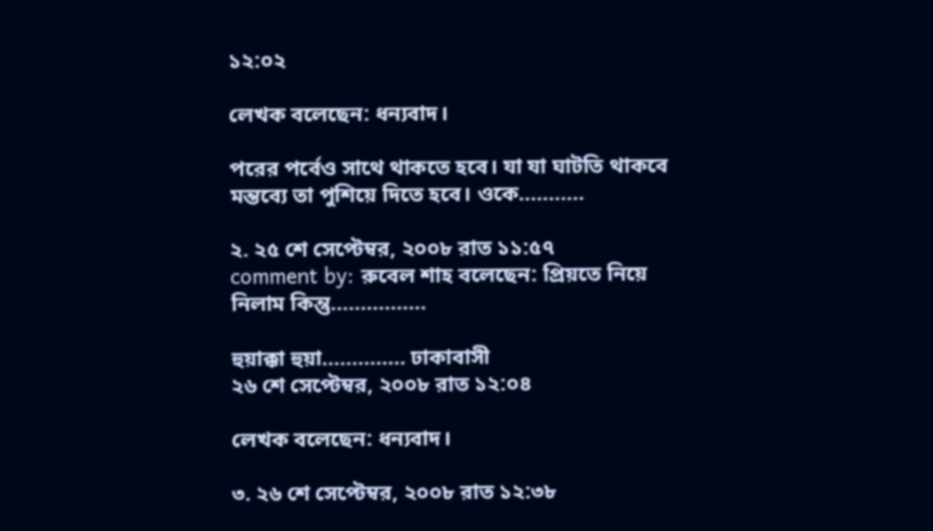১২:০২

লেখক বলেছেন: ধন্যবাদ।

পরের পর্বেও সাথে থাকতে হবে। যা যা ঘাটতি থাকবে মন্তব্যে তা পুশিয়ে দিতে হবে। ওকে...........

২. ২৫ শে সেপ্টেম্বর, ২০০৮ রাত ১১:৫৭
comment by: রুবেল শাহ বলেছেন: প্রিয়তে নিয়ে নিলাম কিন্তু................

হুয়াক্কা হুয়া.............. ঢাকাবাসী
২৬ শে সেপ্টেম্বর, ২০০৮ রাত ১২:০৪

লেখক বলেছেন: ধন্যবাদ।

৩. ২৬ শে সেপ্টেম্বর, ২০০৮ রাত ১২:৩৮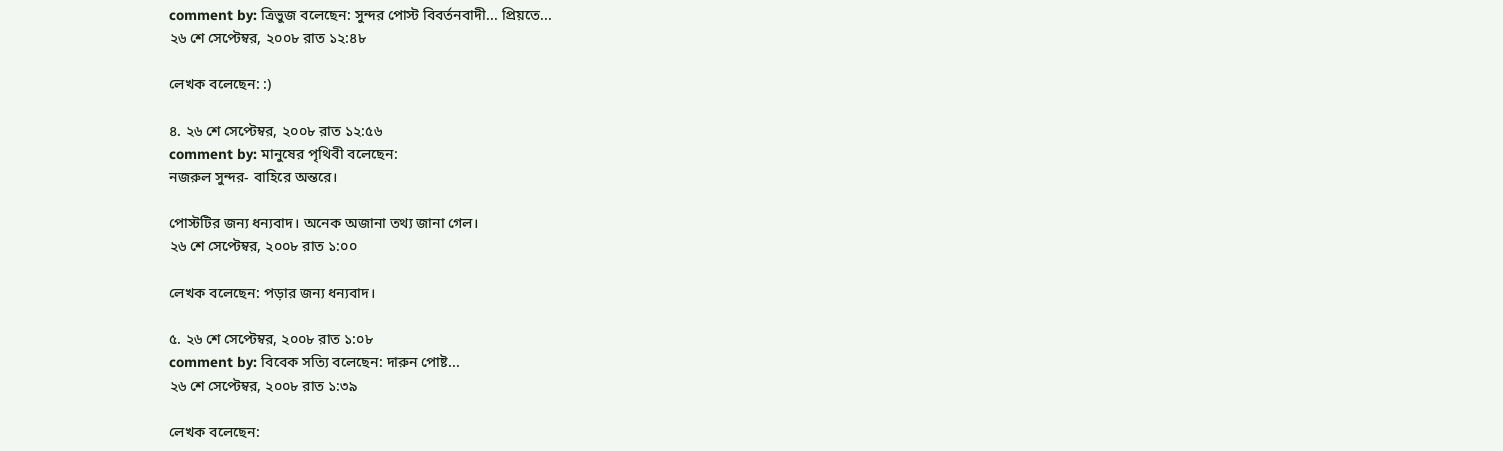comment by: ত্রিভুজ বলেছেন: সুন্দর পোস্ট বিবর্তনবাদী... প্রিয়তে...
২৬ শে সেপ্টেম্বর, ২০০৮ রাত ১২:৪৮

লেখক বলেছেন: :)

৪. ২৬ শে সেপ্টেম্বর, ২০০৮ রাত ১২:৫৬
comment by: মানুষের পৃথিবী বলেছেন:
নজরুল সুন্দর- বাহিরে অন্তরে।

পোস্টটির জন্য ধন্যবাদ। অনেক অজানা তথ্য জানা গেল।
২৬ শে সেপ্টেম্বর, ২০০৮ রাত ১:০০

লেখক বলেছেন: পড়ার জন্য ধন্যবাদ।

৫. ২৬ শে সেপ্টেম্বর, ২০০৮ রাত ১:০৮
comment by: বিবেক সত্যি বলেছেন: দারুন পোষ্ট...
২৬ শে সেপ্টেম্বর, ২০০৮ রাত ১:৩৯

লেখক বলেছেন: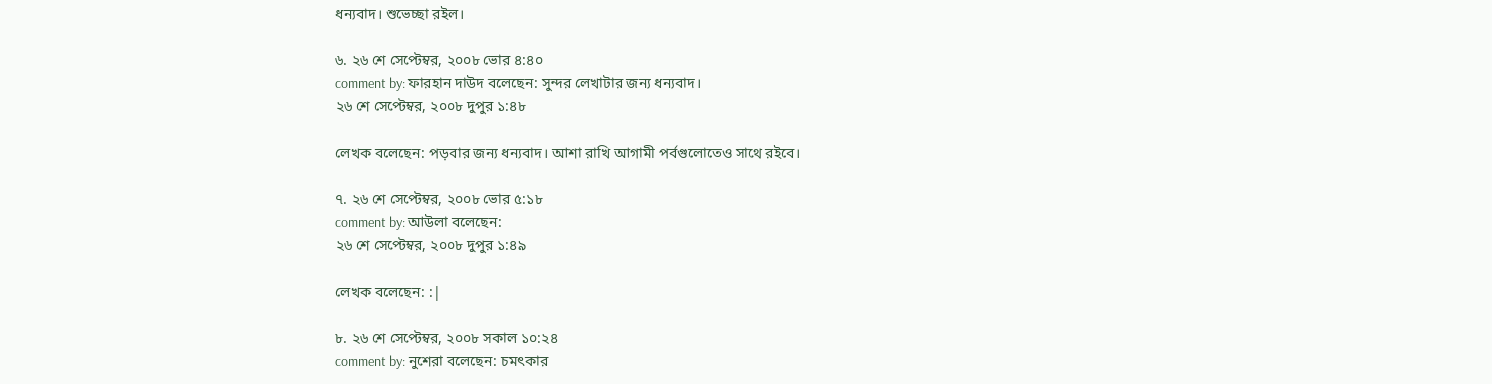ধন্যবাদ। শুভেচ্ছা রইল।

৬. ২৬ শে সেপ্টেম্বর, ২০০৮ ভোর ৪:৪০
comment by: ফারহান দাউদ বলেছেন: সুন্দর লেখাটার জন্য ধন্যবাদ।
২৬ শে সেপ্টেম্বর, ২০০৮ দুপুর ১:৪৮

লেখক বলেছেন: পড়বার জন্য ধন্যবাদ। আশা রাখি আগামী পর্বগুলোতেও সাথে রইবে।

৭. ২৬ শে সেপ্টেম্বর, ২০০৮ ভোর ৫:১৮
comment by: আউলা বলেছেন:
২৬ শে সেপ্টেম্বর, ২০০৮ দুপুর ১:৪৯

লেখক বলেছেন: :|

৮. ২৬ শে সেপ্টেম্বর, ২০০৮ সকাল ১০:২৪
comment by: নুশেরা বলেছেন: চমৎকার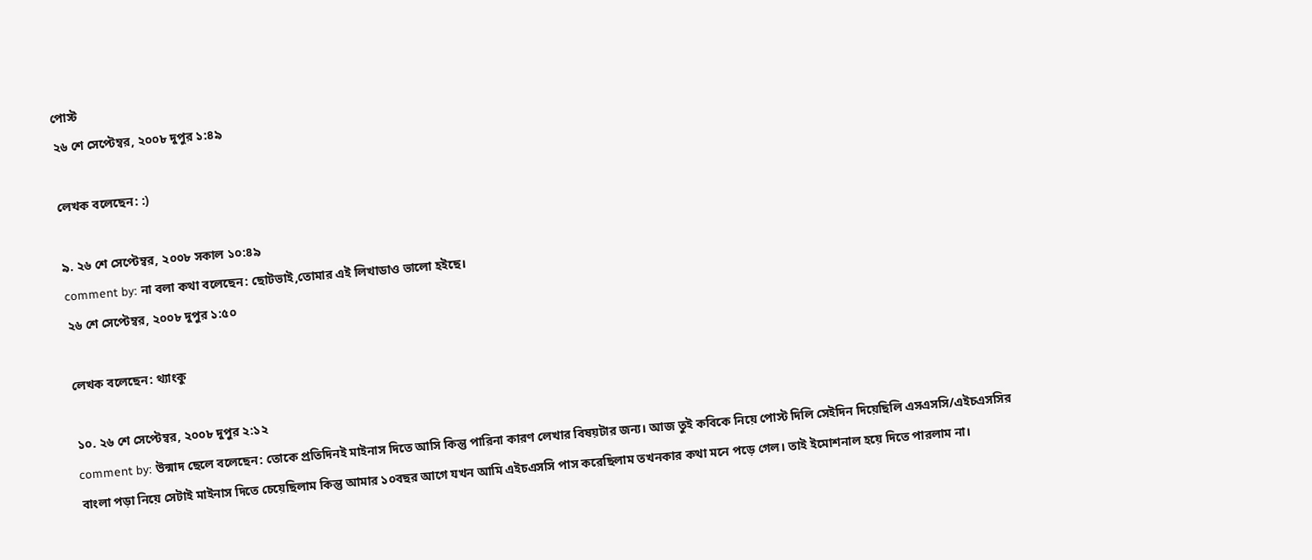পোস্ট
২৬ শে সেপ্টেম্বর, ২০০৮ দুপুর ১:৪৯

লেখক বলেছেন: :)

৯. ২৬ শে সেপ্টেম্বর, ২০০৮ সকাল ১০:৪৯
comment by: না বলা কথা বলেছেন: ছোটভাই,তোমার এই লিখাডাও ভালো হইছে।
২৬ শে সেপ্টেম্বর, ২০০৮ দুপুর ১:৫০

লেখক বলেছেন: থ্যাংকু

১০. ২৬ শে সেপ্টেম্বর, ২০০৮ দুপুর ২:১২
comment by: উন্মাদ ছেলে বলেছেন: তোকে প্রতিদিনই মাইনাস দিতে আসি কিন্তু পারিনা কারণ লেখার বিষয়টার জন্য। আজ তুই কবিকে নিয়ে পোস্ট দিলি সেইদিন দিয়েছিলি এসএসসি/এইচএসসির বাংলা পড়া নিয়ে সেটাই মাইনাস দিতে চেয়েছিলাম কিন্তু আমার ১০বছর আগে যখন আমি এইচএসসি পাস করেছিলাম তখনকার কথা মনে পড়ে গেল। তাই ইমোশনাল হয়ে দিতে পারলাম না।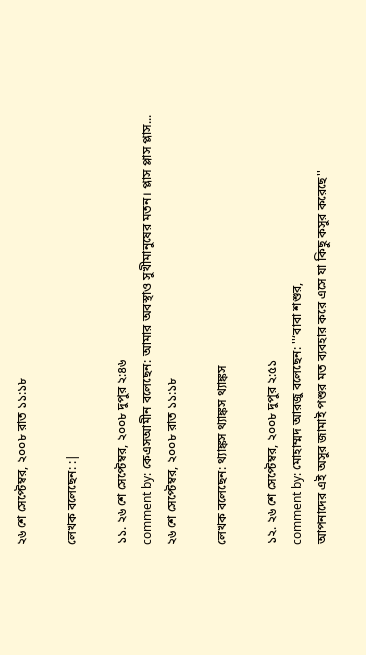২৬ শে সেপ্টেম্বর, ২০০৮ রাত ১১:১৮

লেখক বলেছেন: :|

১১. ২৬ শে সেপ্টেম্বর, ২০০৮ দুপুর ২:৪৬
comment by: কেএসআমীন বলেছেন: আমার অবস্থাও সুখীমানুষের মতন। প্লাস প্লাস প্লাস...
২৬ শে সেপ্টেম্বর, ২০০৮ রাত ১১:১৮

লেখক বলেছেন: থ্যাঙ্কস থ্যাঙ্কস থ্যাঙ্কস

১২. ২৬ শে সেপ্টেম্বর, ২০০৮ দুপুর ২:৫১
comment by: মোহাম্মদ আরজু বলেছেন: ''‘বাবা শশুর,
আপনাদের এই অসুর জামাই পশুর মত ব্যবহার করে এসে যা কিছু কসুর করেছে''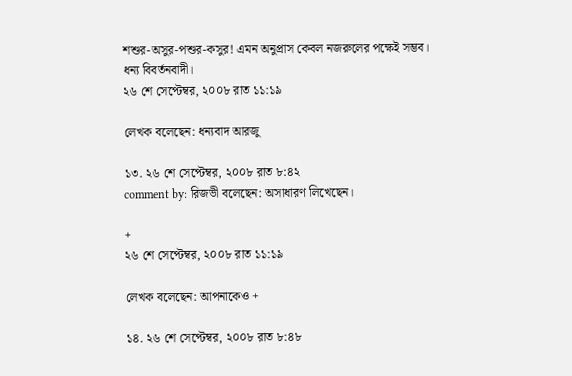শশুর-অসুর-পশুর-কসুর! এমন অনুপ্রাস কেবল নজরুলের পক্ষেই সম্ভব।
ধন্য বিবর্তনবাদী।
২৬ শে সেপ্টেম্বর, ২০০৮ রাত ১১:১৯

লেখক বলেছেন: ধন্যবাদ আরজু

১৩. ২৬ শে সেপ্টেম্বর, ২০০৮ রাত ৮:৪২
comment by: রিজভী বলেছেন: অসাধারণ লিখেছেন।

+
২৬ শে সেপ্টেম্বর, ২০০৮ রাত ১১:১৯

লেখক বলেছেন: আপনাকেও +

১৪. ২৬ শে সেপ্টেম্বর, ২০০৮ রাত ৮:৪৮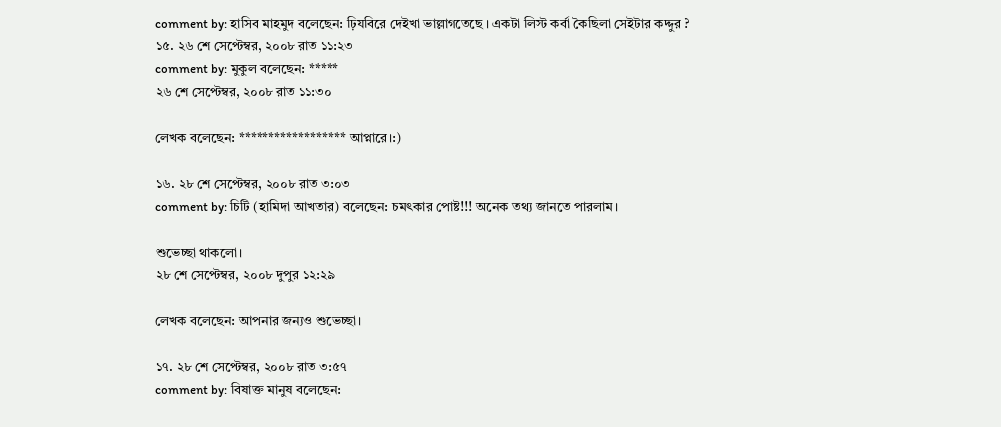comment by: হাসিব মাহমুদ বলেছেন: ঢ়িযবিরে দেইখা ভাল্লাগতেছে । একটা লিস্ট কর্বা কৈছিলা সেইটার কদ্দুর ?
১৫. ২৬ শে সেপ্টেম্বর, ২০০৮ রাত ১১:২৩
comment by: মুকুল বলেছেন: *****
২৬ শে সেপ্টেম্বর, ২০০৮ রাত ১১:৩০

লেখক বলেছেন: ****************** আপ্নারে।:)

১৬. ২৮ শে সেপ্টেম্বর, ২০০৮ রাত ৩:০৩
comment by: চিটি (হামিদা আখতার) বলেছেন: চমৎকার পোষ্ট!!! অনেক তথ্য জানতে পারলাম।

শুভেচ্ছা থাকলো।
২৮ শে সেপ্টেম্বর, ২০০৮ দুপুর ১২:২৯

লেখক বলেছেন: আপনার জন্যও শুভেচ্ছা।

১৭. ২৮ শে সেপ্টেম্বর, ২০০৮ রাত ৩:৫৭
comment by: বিষাক্ত মানুষ বলেছেন: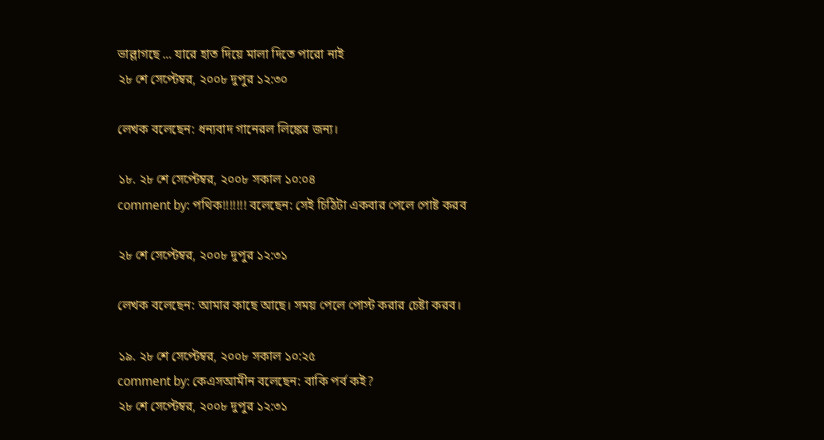ভাল্লাগছে ... যারে হাত দিয়ে মালা দিতে পারো নাই
২৮ শে সেপ্টেম্বর, ২০০৮ দুপুর ১২:৩০

লেখক বলেছেন: ধন্যবাদ গানেরল লিঙ্কের জন্য।

১৮. ২৮ শে সেপ্টেম্বর, ২০০৮ সকাল ১০:০৪
comment by: পথিক!!!!!!! বলেছেন: সেই চিঠিটা একবার পেলে পোষ্ট করব

২৮ শে সেপ্টেম্বর, ২০০৮ দুপুর ১২:৩১

লেখক বলেছেন: আমার কাছে আছে। সময় পেলে পোস্ট করার চেষ্টা করব।

১৯. ২৮ শে সেপ্টেম্বর, ২০০৮ সকাল ১০:২৫
comment by: কেএসআমীন বলেছেন: বাকি পর্ব কই?
২৮ শে সেপ্টেম্বর, ২০০৮ দুপুর ১২:৩১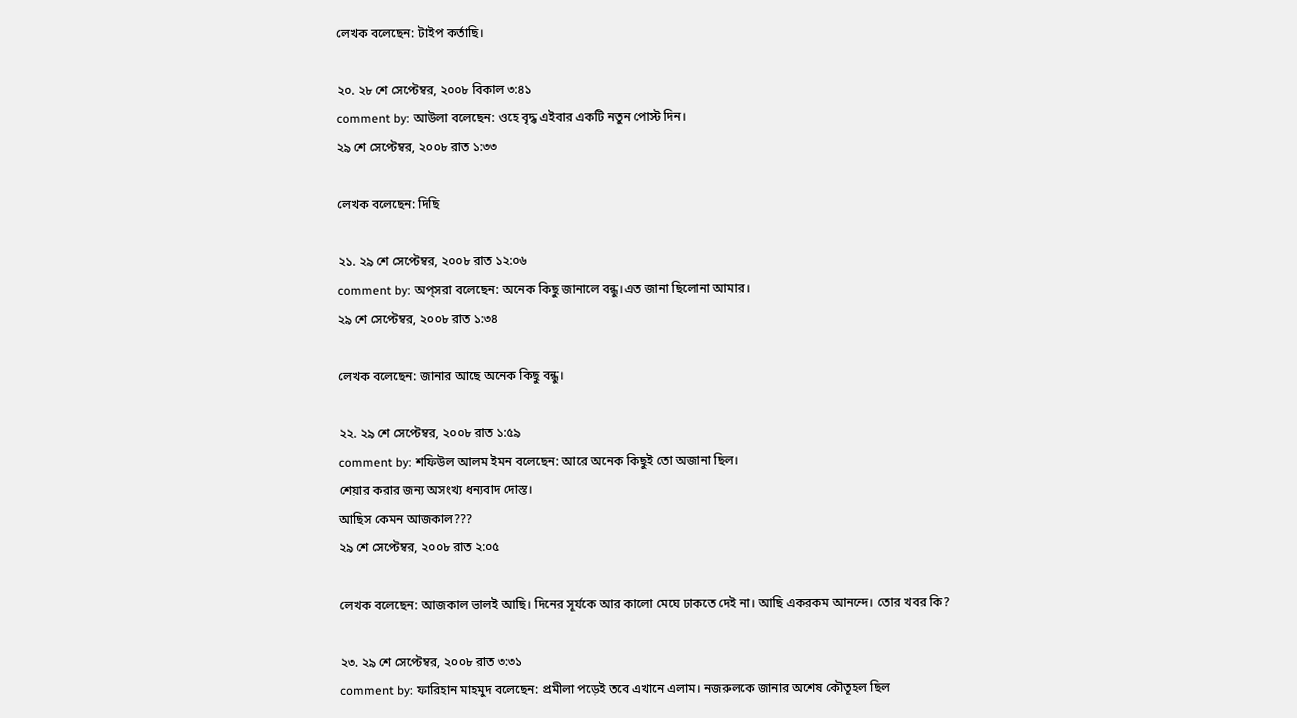লেখক বলেছেন: টাইপ কর্তাছি।

২০. ২৮ শে সেপ্টেম্বর, ২০০৮ বিকাল ৩:৪১
comment by: আউলা বলেছেন: ওহে বৃদ্ধ এইবার একটি নতুন পোস্ট দিন।
২৯ শে সেপ্টেম্বর, ২০০৮ রাত ১:৩৩

লেখক বলেছেন: দিছি

২১. ২৯ শে সেপ্টেম্বর, ২০০৮ রাত ১২:০৬
comment by: অপ্‌সরা বলেছেন: অনেক কিছু জানালে বন্ধু।এত জানা ছিলোনা আমার।
২৯ শে সেপ্টেম্বর, ২০০৮ রাত ১:৩৪

লেখক বলেছেন: জানার আছে অনেক কিছু বন্ধু।

২২. ২৯ শে সেপ্টেম্বর, ২০০৮ রাত ১:৫৯
comment by: শফিউল আলম ইমন বলেছেন: আরে অনেক কিছুই তো অজানা ছিল।
শেয়ার করার জন্য অসংখ্য ধন্যবাদ দোস্ত।
আছিস কেমন আজকাল???
২৯ শে সেপ্টেম্বর, ২০০৮ রাত ২:০৫

লেখক বলেছেন: আজকাল ভালই আছি। দিনের সূর্যকে আর কালো মেঘে ঢাকতে দেই না। আছি একরকম আনন্দে। তোর খবর কি?

২৩. ২৯ শে সেপ্টেম্বর, ২০০৮ রাত ৩:৩১
comment by: ফারিহান মাহমুদ বলেছেন: প্রমীলা পড়েই তবে এখানে এলাম। নজরুলকে জানার অশেষ কৌতূহল ছিল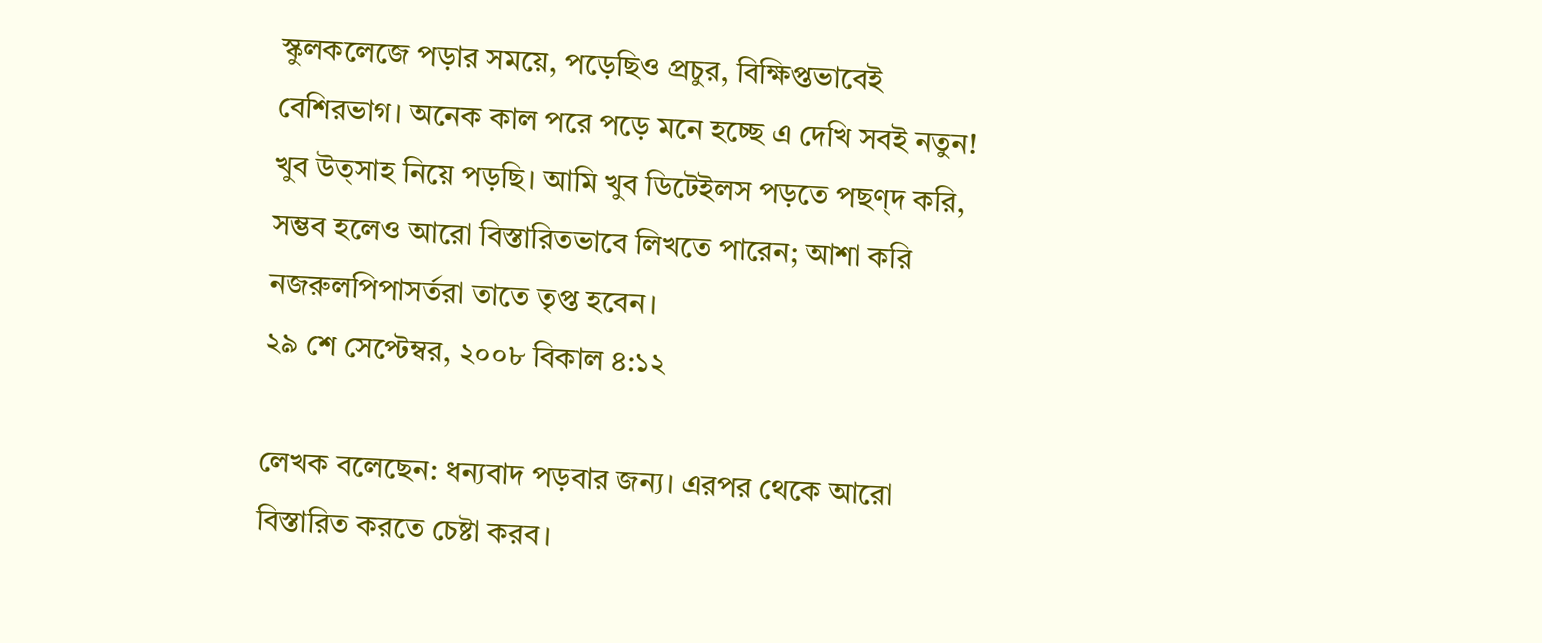স্কুলকলেজে পড়ার সময়ে, পড়েছিও প্রচুর, বিক্ষিপ্তভাবেই বেশিরভাগ। অনেক কাল পরে পড়ে মনে হচ্ছে এ দেখি সবই নতুন! খুব উত্সাহ নিয়ে পড়ছি। আমি খুব ডিটেইলস পড়তে পছণ্দ করি, সম্ভব হলেও আরো বিস্তারিতভাবে লিখতে পারেন; আশা করি নজরুলপিপাসর্তরা তাতে তৃপ্ত হবেন।
২৯ শে সেপ্টেম্বর, ২০০৮ বিকাল ৪:১২

লেখক বলেছেন: ধন্যবাদ পড়বার জন্য। এরপর থেকে আরো বিস্তারিত করতে চেষ্টা করব।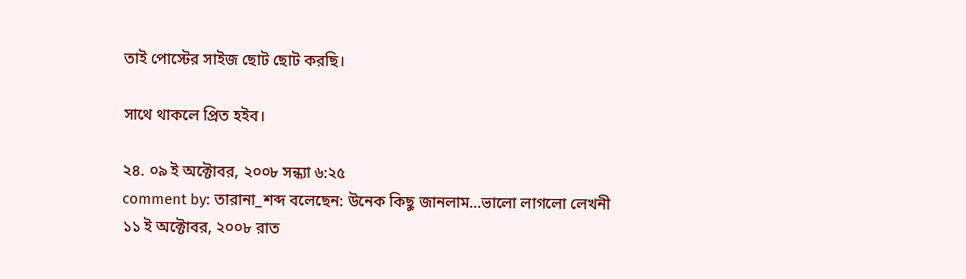তাই পোস্টের সাইজ ছোট ছোট করছি।

সাথে থাকলে প্রিত হইব।

২৪. ০৯ ই অক্টোবর, ২০০৮ সন্ধ্যা ৬:২৫
comment by: তারানা_শব্দ বলেছেন: উনেক কিছু জানলাম...ভালো লাগলো লেখনী
১১ ই অক্টোবর, ২০০৮ রাত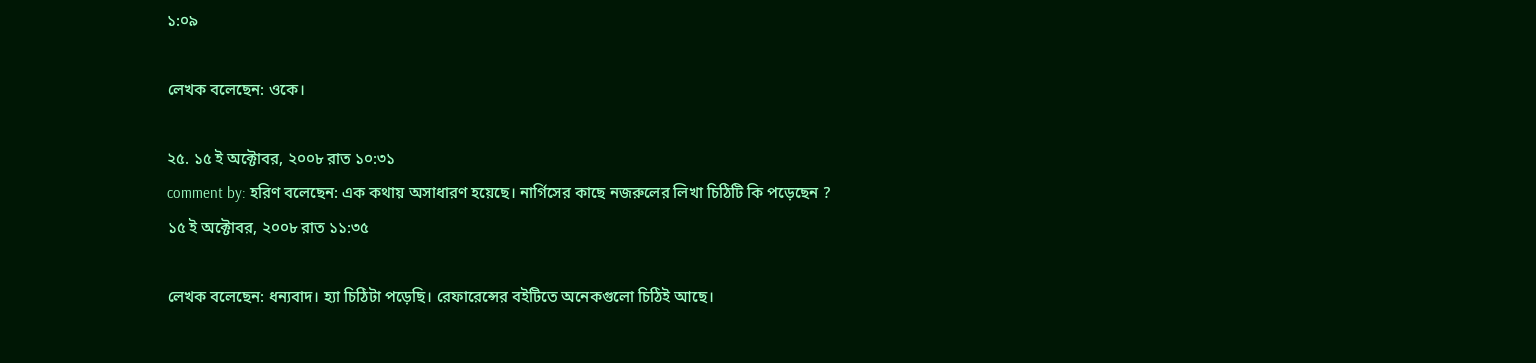১:০৯

লেখক বলেছেন: ওকে।

২৫. ১৫ ই অক্টোবর, ২০০৮ রাত ১০:৩১
comment by: হরিণ বলেছেন: এক কথায় অসাধারণ হয়েছে। নার্গিসের কাছে নজরুলের লিখা চিঠিটি কি পড়েছেন ?
১৫ ই অক্টোবর, ২০০৮ রাত ১১:৩৫

লেখক বলেছেন: ধন্যবাদ। হ্যা চিঠিটা পড়েছি। রেফারেন্সের বইটিতে অনেকগুলো চিঠিই আছে।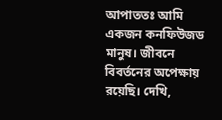আপাততঃ আমি একজন কনফিউজড মানুষ। জীবনে বিবর্তনের অপেক্ষায় রয়েছি। দেখি,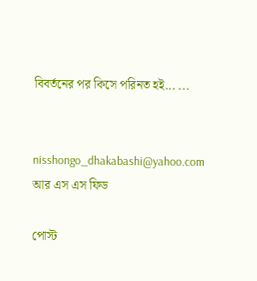বিবর্তনের পর কিসে পরিনত হই... ...


nisshongo_dhakabashi@yahoo.com
আর এস এস ফিড

পোস্ট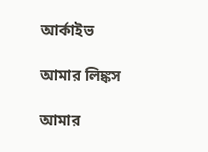আর্কাইভ

আমার লিঙ্কস

আমার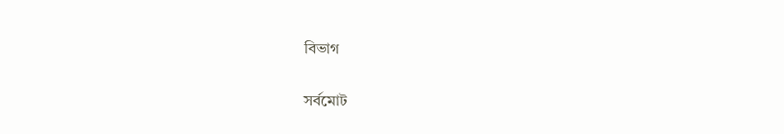বিভাগ

সর্বমোট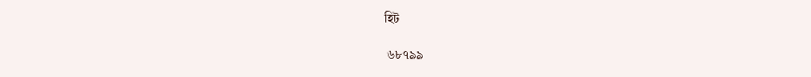হিট

 ৬৮৭৯৯